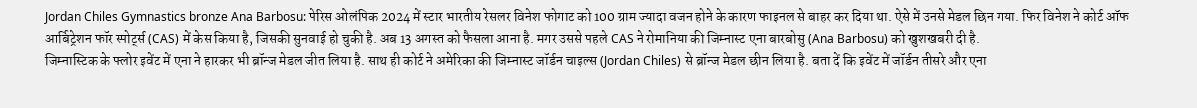Jordan Chiles Gymnastics bronze Ana Barbosu: पेरिस ओलंपिक 2024 में स्टार भारतीय रेसलर विनेश फोगाट को 100 ग्राम ज्यादा वजन होने के कारण फाइनल से बाहर कर दिया था. ऐसे में उनसे मेडल छिन गया. फिर विनेश ने कोर्ट ऑफ आर्बिट्रेशन फॉर स्पोर्ट्स (CAS) में केस किया है, जिसकी सुनवाई हो चुकी है. अब 13 अगस्त को फैसला आना है. मगर उससे पहले CAS ने रोमानिया की जिम्नास्ट एना बारबोसु (Ana Barbosu) को खुशखबरी दी है.
जिम्नास्टिक के फ्लोर इवेंट में एना ने हारकर भी ब्रॉन्ज मेडल जीत लिया है. साथ ही कोर्ट ने अमेरिका की जिम्नास्ट जॉर्डन चाइल्स (Jordan Chiles) से ब्रॉन्ज मेडल छीन लिया है. बता दें कि इवेंट में जॉर्डन तीसरे और एना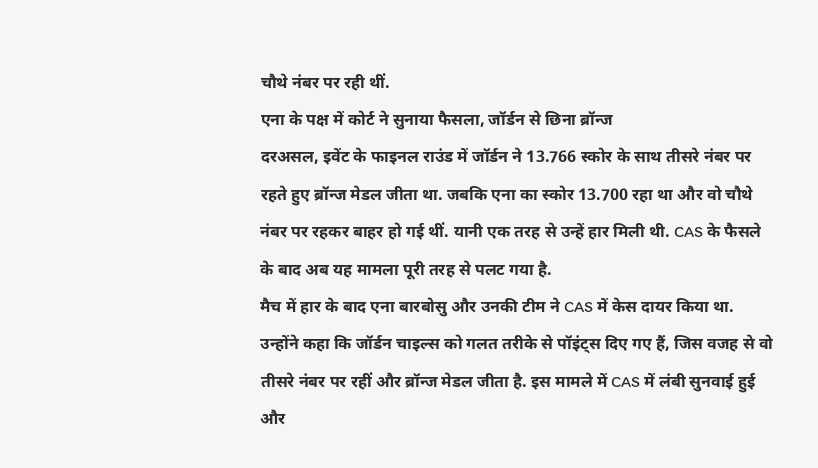चौथे नंबर पर रही थीं.
एना के पक्ष में कोर्ट ने सुनाया फैसला, जॉर्डन से छिना ब्रॉन्ज
दरअसल, इवेंट के फाइनल राउंड में जॉर्डन ने 13.766 स्कोर के साथ तीसरे नंबर पर रहते हुए ब्रॉन्ज मेडल जीता था. जबकि एना का स्कोर 13.700 रहा था और वो चौथे नंबर पर रहकर बाहर हो गई थीं. यानी एक तरह से उन्हें हार मिली थी. CAS के फैसले के बाद अब यह मामला पूरी तरह से पलट गया है.
मैच में हार के बाद एना बारबोसु और उनकी टीम ने CAS में केस दायर किया था. उन्होंने कहा कि जॉर्डन चाइल्स को गलत तरीके से पॉइंट्स दिए गए हैं, जिस वजह से वो तीसरे नंबर पर रहीं और ब्रॉन्ज मेडल जीता है. इस मामले में CAS में लंबी सुनवाई हुई और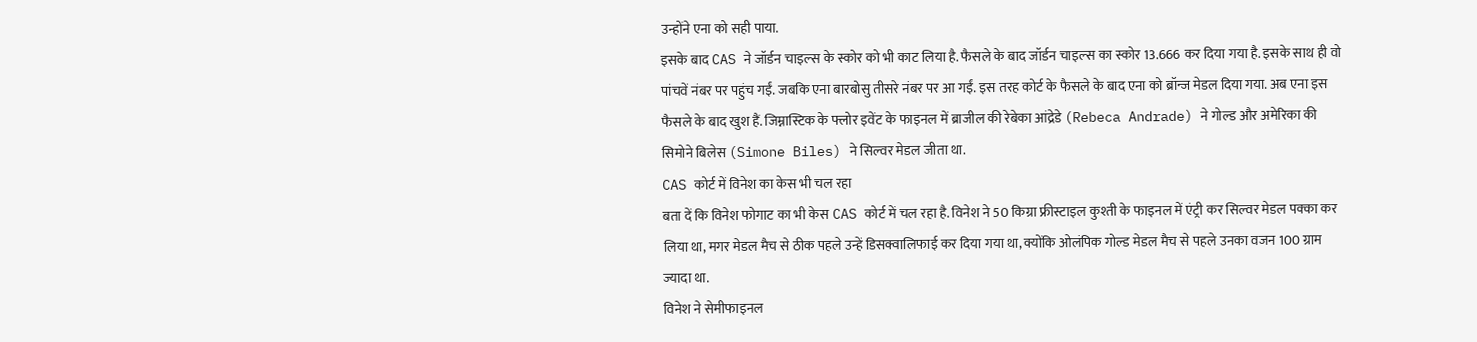उन्होंने एना को सही पाया.
इसके बाद CAS ने जॉर्डन चाइल्स के स्कोर को भी काट लिया है. फैसले के बाद जॉर्डन चाइल्स का स्कोर 13.666 कर दिया गया है. इसके साथ ही वो पांचवें नंबर पर पहुंच गईं. जबकि एना बारबोसु तीसरे नंबर पर आ गईं. इस तरह कोर्ट के फैसले के बाद एना को ब्रॉन्ज मेडल दिया गया. अब एना इस फैसले के बाद खुश हैं. जिम्नास्टिक के फ्लोर इवेंट के फाइनल में ब्राजील की रेबेका आंद्रेडे (Rebeca Andrade) ने गोल्ड और अमेरिका की सिमोने बिलेस (Simone Biles) ने सिल्वर मेडल जीता था.
CAS कोर्ट में विनेश का केस भी चल रहा
बता दें कि विनेश फोगाट का भी केस CAS कोर्ट में चल रहा है. विनेश ने 50 किग्रा फ्रीस्टाइल कुश्ती के फाइनल में एंट्री कर सिल्वर मेडल पक्का कर लिया था, मगर मेडल मैच से ठीक पहले उन्हें डिसक्वालिफाई कर दिया गया था, क्योंकि ओलंपिक गोल्ड मेडल मैच से पहले उनका वजन 100 ग्राम ज्यादा था.
विनेश ने सेमीफाइनल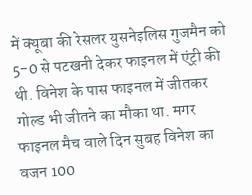में क्यूबा की रेसलर युसनेइलिस गुजमैन को 5-0 से पटखनी देकर फाइनल में एंट्री की थी. विनेश के पास फाइनल में जीतकर गोल्ड भी जीतने का मौका था. मगर फाइनल मैच वाले दिन सुबह विनेश का वजन 100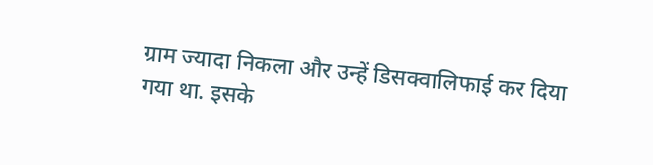ग्राम ज्यादा निकला और उन्हें डिसक्वालिफाई कर दिया गया था. इसके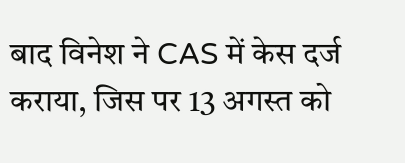बाद विनेश ने CAS में केस दर्ज कराया, जिस पर 13 अगस्त को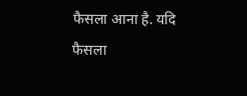फैसला आना है. यदि फैसला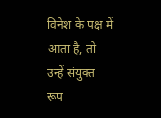विनेश के पक्ष में आता है, तो उन्हें संयुक्त रूप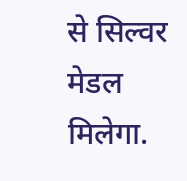से सिल्वर मेडल मिलेगा.